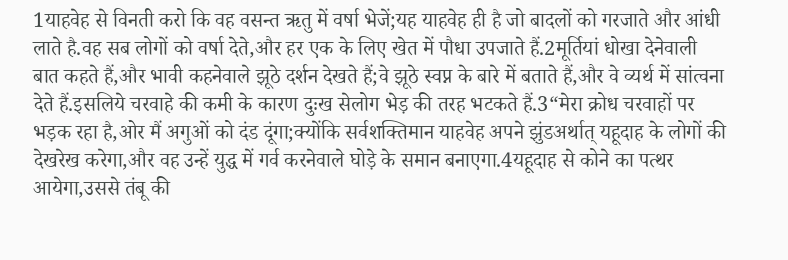1याहवेह से विनती करो कि वह वसन्त ऋतु में वर्षा भेजें;यह याहवेह ही है जो बादलों को गरजाते और आंधी लाते है.वह सब लोगों को वर्षा देते,और हर एक के लिए खेत में पौधा उपजाते हैं.2मूर्तियां धोखा देनेवाली बात कहते हैं,और भावी कहनेवाले झूठे दर्शन देखते हैं;वे झूठे स्वप्न के बारे में बताते हैं,और वे व्यर्थ में सांत्वना देते हैं.इसलिये चरवाहे की कमी के कारण दुःख सेलोग भेड़ की तरह भटकते हैं.3“मेरा क्रोध चरवाहों पर भड़क रहा है,ओर मैं अगुओं को दंड दूंगा;क्योंकि सर्वशक्तिमान याहवेह अपने झुंडअर्थात् यहूदाह के लोगों की देखरेख करेगा,और वह उन्हें युद्ध में गर्व करनेवाले घोड़े के समान बनाएगा.4यहूदाह से कोने का पत्थर आयेगा,उससे तंबू की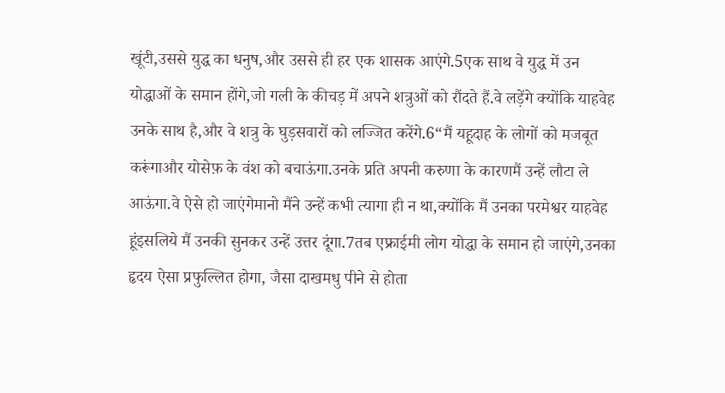खूंटी,उससे युद्ध का धनुष,और उससे ही हर एक शासक आएंगे.5एक साथ वे युद्ध में उन योद्धाओं के समान होंगे,जो गली के कीचड़ में अपने शत्रुओं को रौंदते हैं.वे लड़ेंगे क्योंकि याहवेह उनके साथ है,और वे शत्रु के घुड़सवारों को लज्जित करेंगे.6“मैं यहूदाह के लोगों को मजबूत करूंगाऔर योसेफ़ के वंश को बचाऊंगा.उनके प्रति अपनी करुणा के कारणमैं उन्हें लौटा ले आऊंगा.वे ऐसे हो जाएंगेमानो मैंने उन्हें कभी त्यागा ही न था,क्योंकि मैं उनका परमेश्वर याहवेह हूंइसलिये मैं उनकी सुनकर उन्हें उत्तर दूंगा.7तब एफ्राईमी लोग योद्धा के समान हो जाएंगे,उनका हृदय ऐसा प्रफुल्लित होगा, जैसा दाखमधु पीने से होता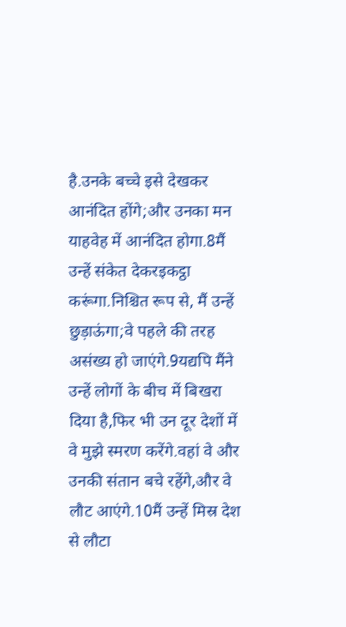है.उनके बच्चे इसे देखकर आनंदित होंगे;और उनका मन याहवेह में आनंदित होगा.8मैं उन्हें संकेत देकरइकट्ठा करूंगा.निश्चित रूप से, मैं उन्हें छुड़ाऊंगा;वे पहले की तरह असंख्य हो जाएंगे.9यद्यपि मैंने उन्हें लोगों के बीच में बिखरा दिया है,फिर भी उन दूर देशों में वे मुझे स्मरण करेंगे.वहां वे और उनकी संतान बचे रहेंगे,और वे लौट आएंगे.10मैं उन्हें मिस्र देश से लौटा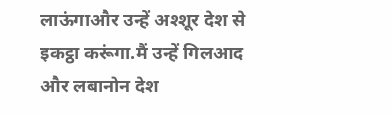लाऊंगाऔर उन्हें अश्शूर देश से इकट्ठा करूंगा.मैं उन्हें गिलआद और लबानोन देश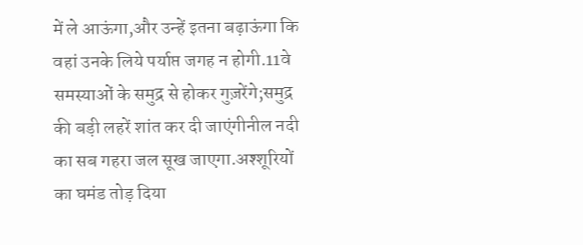में ले आऊंगा,और उन्हें इतना बढ़ाऊंगा कि वहां उनके लिये पर्याप्त जगह न होगी.11वे समस्याओं के समुद्र से होकर गुज़रेंगे;समुद्र की बड़ी लहरें शांत कर दी जाएंगीनील नदी का सब गहरा जल सूख जाएगा.अश्शूरियों का घमंड तोड़ दिया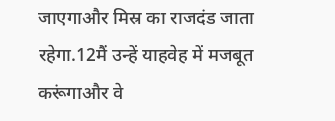जाएगाऔर मिस्र का राजदंड जाता रहेगा.12मैं उन्हें याहवेह में मजबूत करूंगाऔर वे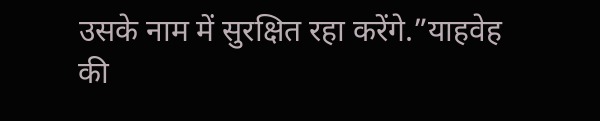उसके नाम में सुरक्षित रहा करेंगे.”याहवेह की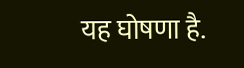यह घोषणा है.